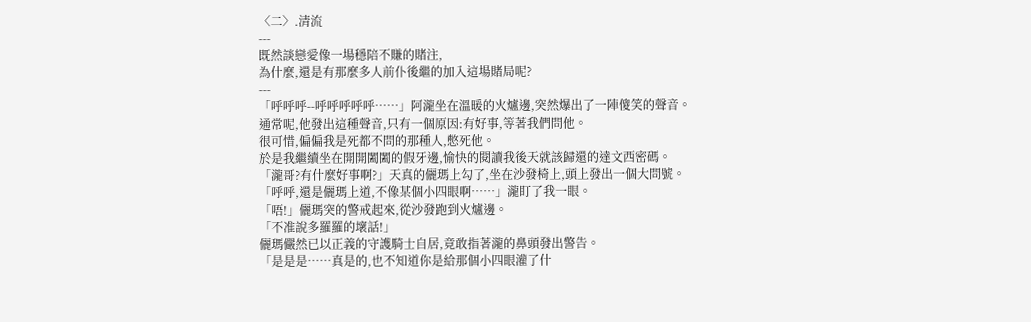〈二〉.清流
---
既然談戀愛像一場穩陪不賺的賭注,
為什麼,還是有那麼多人前仆後繼的加入這場賭局呢?
---
「呼呼呼--呼呼呼呼呼……」阿瀧坐在溫暖的火爐邊,突然爆出了一陣傻笑的聲音。
通常呢,他發出這種聲音,只有一個原因:有好事,等著我們問他。
很可惜,偏偏我是死都不問的那種人,憋死他。
於是我繼續坐在開開闔闔的假牙邊,愉快的閱讀我後天就該歸還的達文西密碼。
「瀧哥?有什麼好事啊?」天真的儷瑪上勾了,坐在沙發椅上,頭上發出一個大問號。
「呼呼,還是儷瑪上道,不像某個小四眼啊……」瀧盯了我一眼。
「唔!」儷瑪突的警戒起來,從沙發跑到火爐邊。
「不准說多羅羅的壞話!」
儷瑪儼然已以正義的守護騎士自居,竟敢指著瀧的鼻頭發出警告。
「是是是……真是的,也不知道你是給那個小四眼灌了什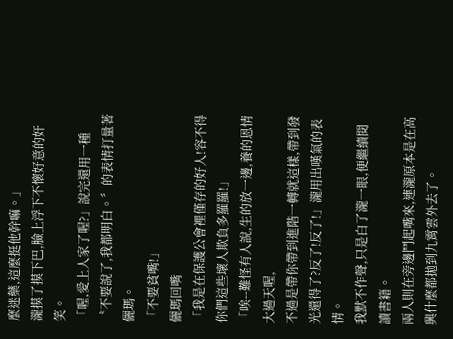麼迷藥,這麼挺他幹嘛。」
瀧摸了摸下巴,臉上浮下不懷好意的奸笑。
「喔,愛上人家了喔?」說完還用一種〝不要說了,我都明白。〞的表情打量著儷瑪。
「不要貧嘴!」
儷瑪回嘴
「我是在保護公會裡僅存的好人!容不得你們這些壞人欺負多羅羅!」
「唉--難怪有人說,生的放一邊,養的恩情大過天喔,
不過是帶你帶到進階一轉就這樣,帶到發光還得了?反了!反了!」瀧用出嘆氣的表情。
我默不作聲,只是白了瀧一眼,便繼續閱讀書籍。
兩人則在旁邊鬥起嘴來,連瀧原本是在高興什麼都拋到九霄雲外去了。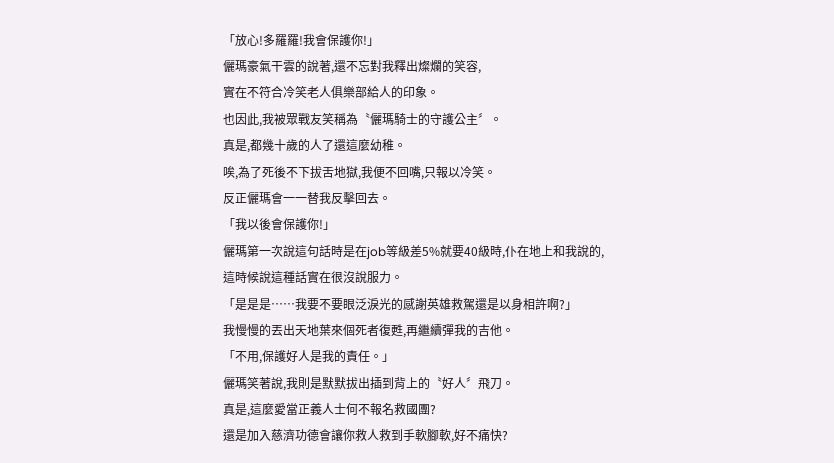「放心!多羅羅!我會保護你!」
儷瑪豪氣干雲的說著,還不忘對我釋出燦爛的笑容,
實在不符合冷笑老人俱樂部給人的印象。
也因此,我被眾戰友笑稱為〝儷瑪騎士的守護公主〞。
真是,都幾十歲的人了還這麼幼稚。
唉,為了死後不下拔舌地獄,我便不回嘴,只報以冷笑。
反正儷瑪會一一替我反擊回去。
「我以後會保護你!」
儷瑪第一次說這句話時是在job等級差5%就要40級時,仆在地上和我說的,
這時候說這種話實在很沒說服力。
「是是是……我要不要眼泛淚光的感謝英雄救駕還是以身相許啊?」
我慢慢的丟出天地葉來個死者復甦,再繼續彈我的吉他。
「不用,保護好人是我的責任。」
儷瑪笑著說,我則是默默拔出插到背上的〝好人〞飛刀。
真是,這麼愛當正義人士何不報名救國團?
還是加入慈濟功德會讓你救人救到手軟腳軟,好不痛快?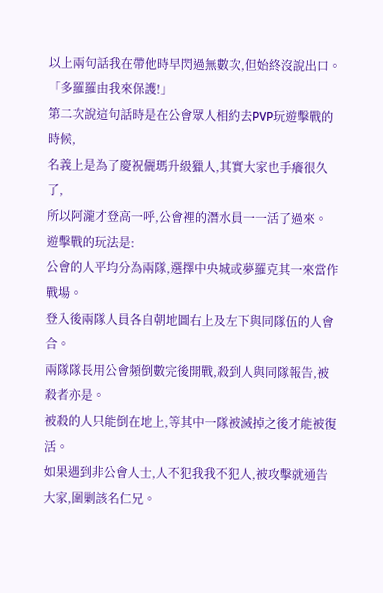以上兩句話我在帶他時早閃過無數次,但始終沒說出口。
「多羅羅由我來保護!」
第二次說這句話時是在公會眾人相約去PVP玩遊擊戰的時候,
名義上是為了慶祝儷瑪升級獵人,其實大家也手癢很久了,
所以阿瀧才登高一呼,公會裡的潛水員一一活了過來。
遊擊戰的玩法是:
公會的人平均分為兩隊,選擇中央城或夢羅克其一來當作戰場。
登入後兩隊人員各自朝地圖右上及左下與同隊伍的人會合。
兩隊隊長用公會頻倒數完後開戰,殺到人與同隊報告,被殺者亦是。
被殺的人只能倒在地上,等其中一隊被滅掉之後才能被復活。
如果遇到非公會人士,人不犯我我不犯人,被攻擊就通告大家,圍剿該名仁兄。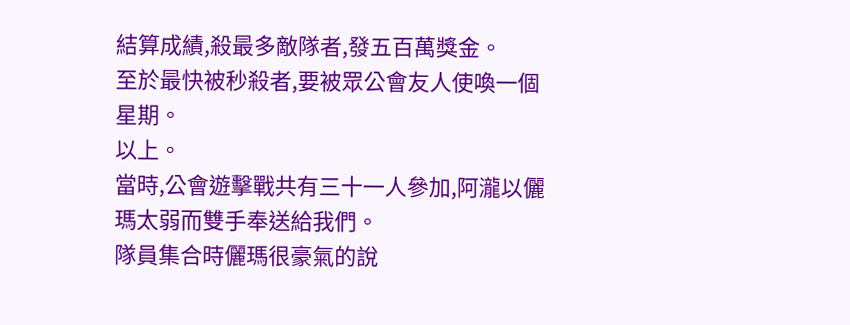結算成績,殺最多敵隊者,發五百萬獎金。
至於最快被秒殺者,要被眾公會友人使喚一個星期。
以上。
當時,公會遊擊戰共有三十一人參加,阿瀧以儷瑪太弱而雙手奉送給我們。
隊員集合時儷瑪很豪氣的說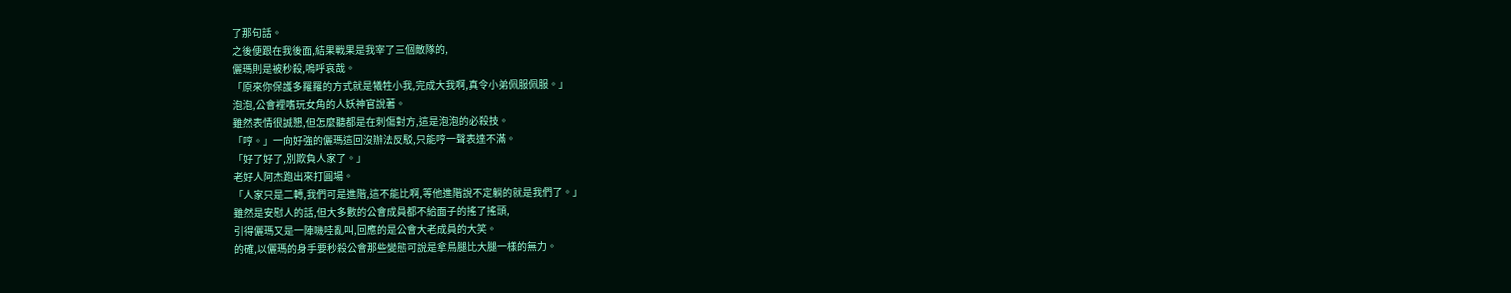了那句話。
之後便跟在我後面,結果戰果是我宰了三個敵隊的,
儷瑪則是被秒殺,嗚呼哀哉。
「原來你保護多羅羅的方式就是犧牲小我,完成大我啊,真令小弟佩服佩服。」
泡泡,公會裡嗜玩女角的人妖神官說著。
雖然表情很誠懇,但怎麼聽都是在刺傷對方,這是泡泡的必殺技。
「哼。」一向好強的儷瑪這回沒辦法反駁,只能哼一聲表達不滿。
「好了好了,別欺負人家了。」
老好人阿杰跑出來打圓場。
「人家只是二轉,我們可是進階,這不能比啊,等他進階說不定躺的就是我們了。」
雖然是安慰人的話,但大多數的公會成員都不給面子的搖了搖頭,
引得儷瑪又是一陣嘰哇亂叫,回應的是公會大老成員的大笑。
的確,以儷瑪的身手要秒殺公會那些變態可說是拿鳥腿比大腿一樣的無力。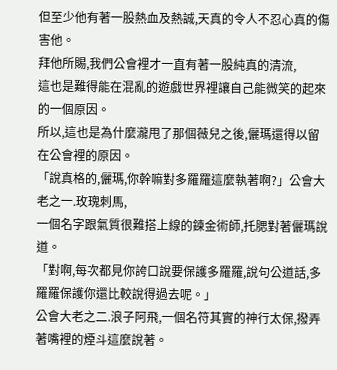但至少他有著一股熱血及熱誠,天真的令人不忍心真的傷害他。
拜他所賜,我們公會裡才一直有著一股純真的清流,
這也是難得能在混亂的遊戲世界裡讓自己能微笑的起來的一個原因。
所以,這也是為什麼瀧甩了那個薇兒之後,儷瑪還得以留在公會裡的原因。
「說真格的,儷瑪,你幹嘛對多羅羅這麼執著啊?」公會大老之一.玫瑰刺馬,
一個名字跟氣質很難搭上線的鍊金術師,托腮對著儷瑪說道。
「對啊,每次都見你誇口說要保護多羅羅,說句公道話,多羅羅保護你還比較說得過去呢。」
公會大老之二.浪子阿飛,一個名符其實的神行太保,撥弄著嘴裡的煙斗這麼說著。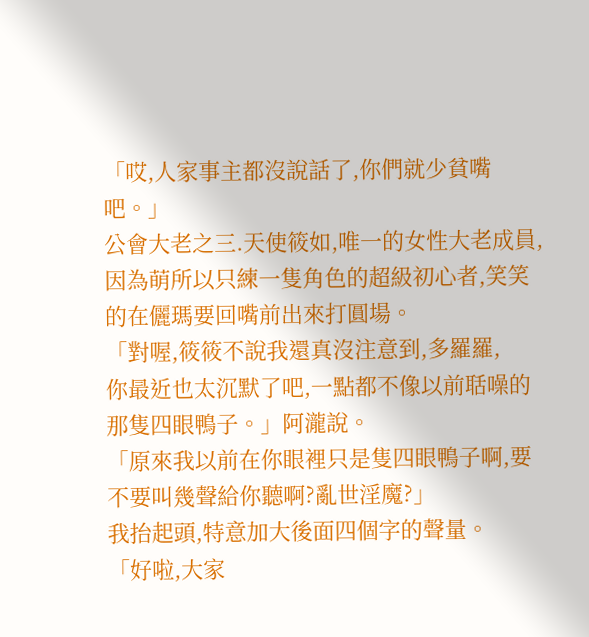「哎,人家事主都沒說話了,你們就少貧嘴吧。」
公會大老之三.天使筱如,唯一的女性大老成員,
因為萌所以只練一隻角色的超級初心者,笑笑的在儷瑪要回嘴前出來打圓場。
「對喔,筱筱不說我還真沒注意到,多羅羅,
你最近也太沉默了吧,一點都不像以前聒噪的那隻四眼鴨子。」阿瀧說。
「原來我以前在你眼裡只是隻四眼鴨子啊,要不要叫幾聲給你聽啊?亂世淫魔?」
我抬起頭,特意加大後面四個字的聲量。
「好啦,大家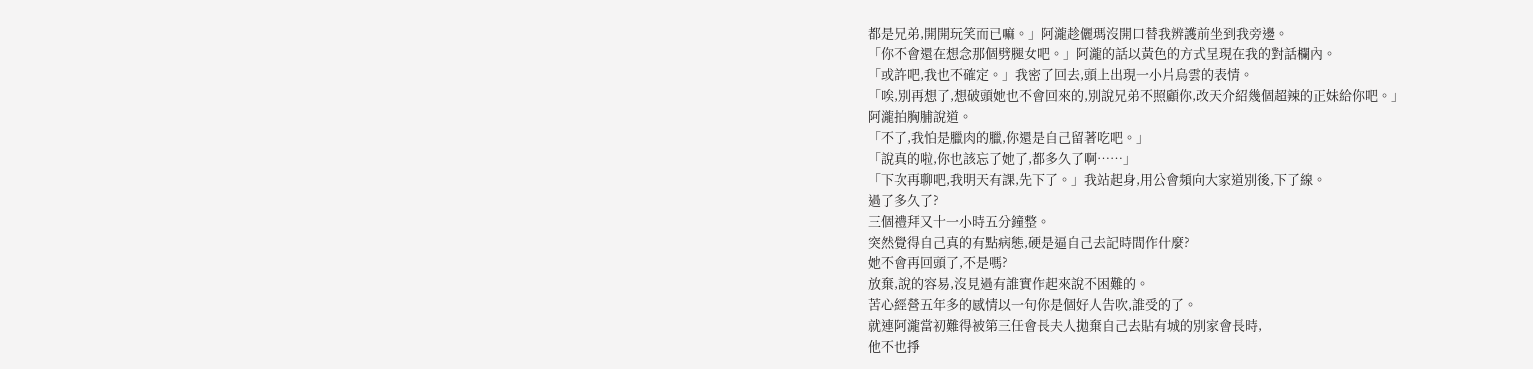都是兄弟,開開玩笑而已嘛。」阿瀧趁儷瑪沒開口替我辨護前坐到我旁邊。
「你不會還在想念那個劈腿女吧。」阿瀧的話以黃色的方式呈現在我的對話欄內。
「或許吧,我也不確定。」我密了回去,頭上出現一小片烏雲的表情。
「唉,別再想了,想破頭她也不會回來的,別說兄弟不照顧你,改天介紹幾個超辣的正妹給你吧。」
阿瀧拍胸脯說道。
「不了,我怕是臘肉的臘,你還是自己留著吃吧。」
「說真的啦,你也該忘了她了,都多久了啊……」
「下次再聊吧,我明天有課,先下了。」我站起身,用公會頻向大家道別後,下了線。
過了多久了?
三個禮拜又十一小時五分鐘整。
突然覺得自己真的有點病態,硬是逼自己去記時間作什麼?
她不會再回頭了,不是嗎?
放棄,說的容易,沒見過有誰實作起來說不困難的。
苦心經營五年多的感情以一句你是個好人告吹,誰受的了。
就連阿瀧當初難得被第三任會長夫人拋棄自己去貼有城的別家會長時,
他不也掙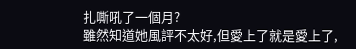扎嘶吼了一個月?
雖然知道她風評不太好,但愛上了就是愛上了,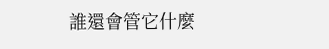誰還會管它什麼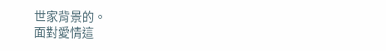世家背景的。
面對愛情這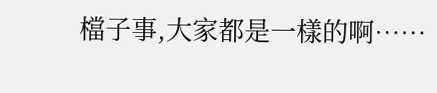檔子事,大家都是一樣的啊……